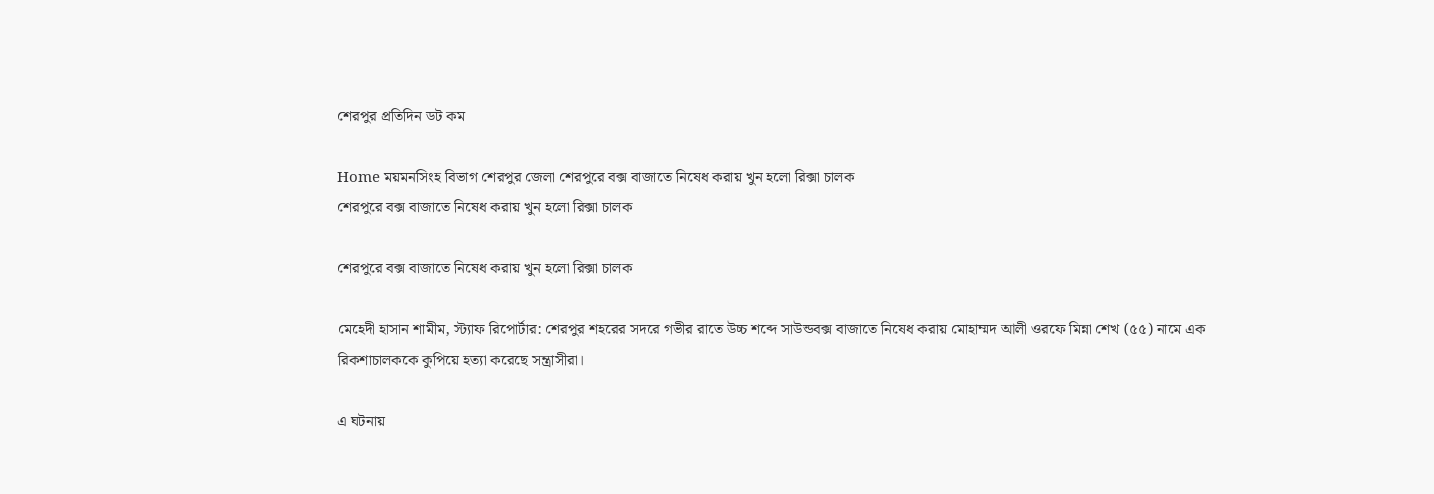শেরপুর প্রতিদিন ডট কম

Home ময়মনসিংহ বিভাগ শেরপুর জেলা শেরপুরে বক্স বাজাতে নিষেধ করায় খুন হলো রিক্সা চালক
শেরপুরে বক্স বাজাতে নিষেধ করায় খুন হলো রিক্সা চালক

শেরপুরে বক্স বাজাতে নিষেধ করায় খুন হলো রিক্সা চালক

মেহেদী হাসান শামীম, স্ট্যাফ রিপোর্টার: শেরপুর শহরের সদরে গভীর রাতে উচ্চ শব্দে সাউন্ডবক্স বাজাতে নিষেধ করায় মোহাম্মদ আলী ওরফে মিন্না শেখ (৫৫) নামে এক রিকশাচালককে কুপিয়ে হত্যা করেছে সন্ত্রাসীরা।

এ ঘটনায়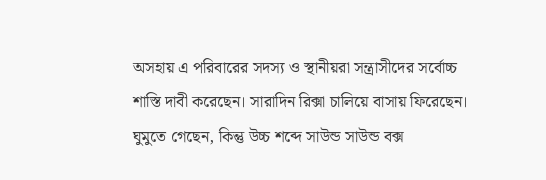অসহায় এ পরিবারের সদস্য ও স্থানীয়রা সন্ত্রাসীদের সর্বোচ্চ শাস্তি দাবী করেছেন। সারাদিন রিক্সা চালিয়ে বাসায় ফিরেছেন। ঘুমুতে গেছেন, কিন্তু উচ্চ শব্দে সাউন্ড সাউন্ড বক্স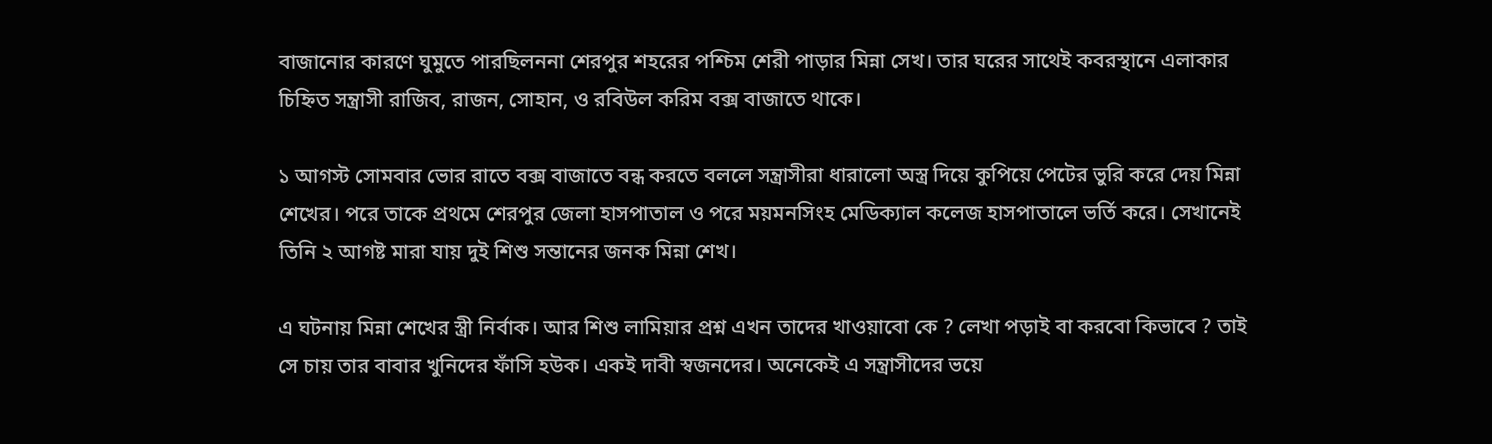বাজানোর কারণে ঘুমুতে পারছিলননা শেরপুর শহরের পশ্চিম শেরী পাড়ার মিন্না সেখ। তার ঘরের সাথেই কবরস্থানে এলাকার চিহ্নিত সন্ত্রাসী রাজিব, রাজন, সোহান, ও রবিউল করিম বক্স বাজাতে থাকে।

১ আগস্ট সোমবার ভোর রাতে বক্স বাজাতে বন্ধ করতে বললে সন্ত্রাসীরা ধারালো অস্ত্র দিয়ে কুপিয়ে পেটের ভুরি করে দেয় মিন্না শেখের। পরে তাকে প্রথমে শেরপুর জেলা হাসপাতাল ও পরে ময়মনসিংহ মেডিক্যাল কলেজ হাসপাতালে ভর্তি করে। সেখানেই তিনি ২ আগষ্ট মারা যায় দুই শিশু সন্তানের জনক মিন্না শেখ।

এ ঘটনায় মিন্না শেখের স্ত্রী নির্বাক। আর শিশু লামিয়ার প্রশ্ন এখন তাদের খাওয়াবো কে ? লেখা পড়াই বা করবো কিভাবে ? তাই সে চায় তার বাবার খুনিদের ফাঁসি হউক। একই দাবী স্বজনদের। অনেকেই এ সন্ত্রাসীদের ভয়ে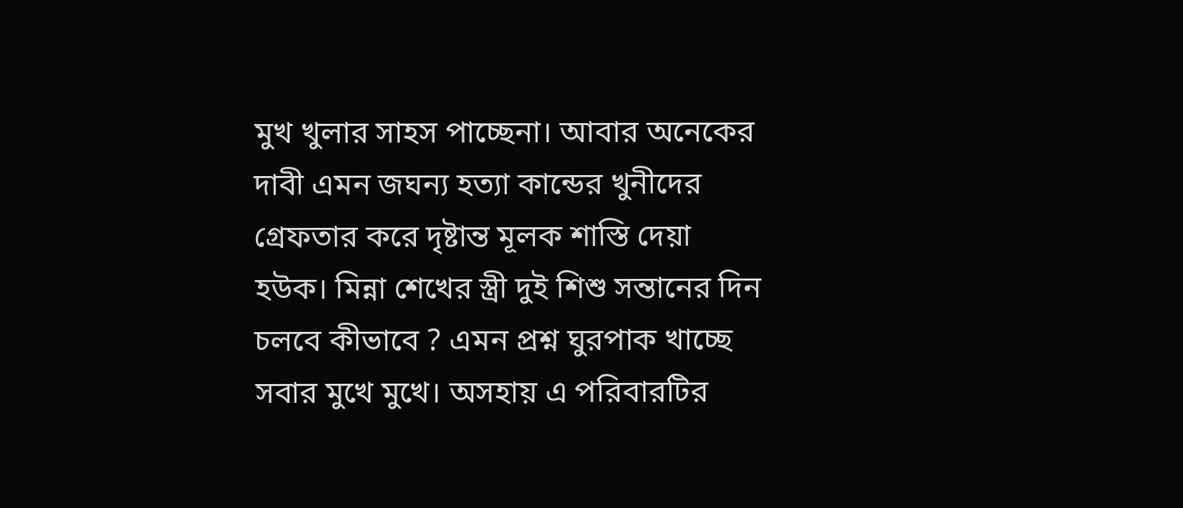মুখ খুলার সাহস পাচ্ছেনা। আবার অনেকের দাবী এমন জঘন্য হত্যা কান্ডের খুনীদের গ্রেফতার করে দৃষ্টান্ত মূলক শাস্তি দেয়া হউক। মিন্না শেখের স্ত্রী দুই শিশু সন্তানের দিন চলবে কীভাবে ? এমন প্রশ্ন ঘুরপাক খাচ্ছে সবার মুখে মুখে। অসহায় এ পরিবারটির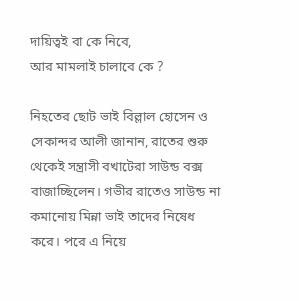দায়িত্বই বা কে নিবে,
আর মামলাই চালাবে কে ?

নিহতের ছোট ভাই বিল্লাল হোসেন ও সেকান্দর আলী জানান, রাতের শুরু থেকেই সন্ত্রাসী বখাটেরা সাউন্ড বক্স বাজাচ্ছিলেন। গভীর রাতেও সাউন্ড না কমানোয় মিন্না ভাই তাদের নিষেধ করে। পরে এ নিয়ে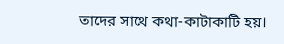তাদের সাথে কথা-কাটাকাটি হয়।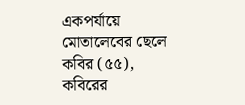একপর্যায়ে মোতালেবের ছেলে কবির (৫৫), কবিরের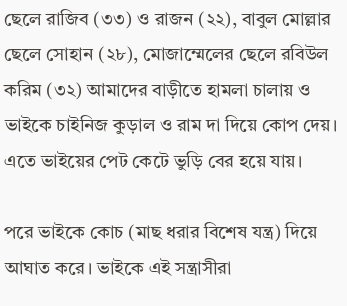ছেলে রাজিব (৩৩) ও রাজন (২২), বাবুল মোল্লার ছেলে সোহান (২৮), মোজাম্মেলের ছেলে রবিউল করিম (৩২) আমাদের বাড়ীতে হামলা চালায় ও ভাইকে চাইনিজ কুড়াল ও রাম দা দিয়ে কোপ দেয়। এতে ভাইয়ের পেট কেটে ভুড়ি বের হয়ে যায়।

পরে ভাইকে কোচ (মাছ ধরার বিশেষ যন্ত্র) দিয়ে আঘাত করে। ভাইকে এই সন্ত্রাসীরা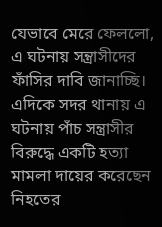যেভাবে মেরে ফেললো, এ ঘটনায় সন্ত্রাসীদের ফাঁসির দাবি জানাচ্ছি। এদিকে সদর থানায় এ ঘটনায় পাঁচ সন্ত্রাসীর বিরুদ্ধে একটি হত্যা মামলা দায়ের করেছেন নিহতের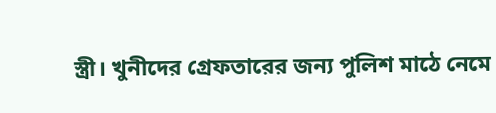স্ত্রী। খুনীদের গ্রেফতারের জন্য পুলিশ মাঠে নেমে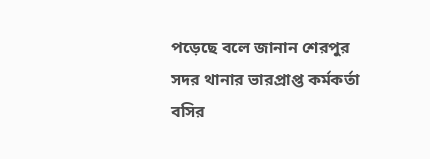পড়েছে বলে জানান শেরপুর সদর থানার ভারপ্রাপ্ত কর্মকর্তা বসির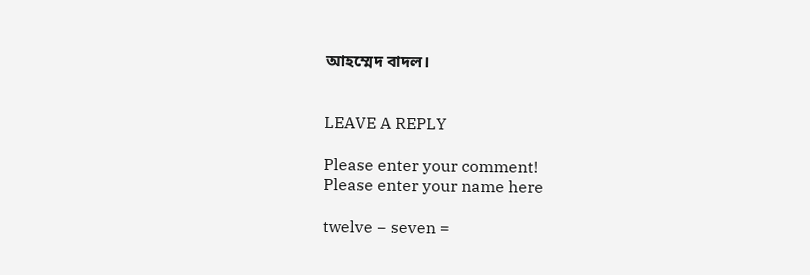আহম্মেদ বাদল।


LEAVE A REPLY

Please enter your comment!
Please enter your name here

twelve − seven =